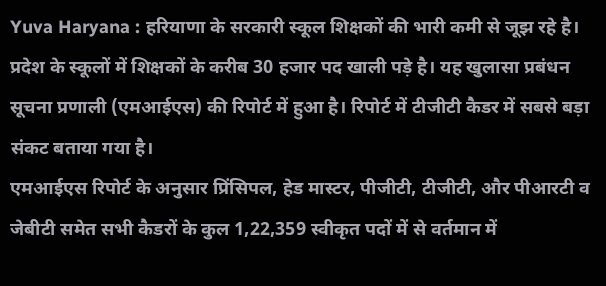Yuva Haryana : हरियाणा के सरकारी स्कूल शिक्षकों की भारी कमी से जूझ रहे है। प्रदेश के स्कूलों में शिक्षकों के करीब 30 हजार पद खाली पड़े है। यह खुलासा प्रबंधन सूचना प्रणाली (एमआईएस) की रिपोर्ट में हुआ है। रिपोर्ट में टीजीटी कैडर में सबसे बड़ा संकट बताया गया है।
एमआईएस रिपोर्ट के अनुसार प्रिंसिपल, हेड मास्टर, पीजीटी, टीजीटी, और पीआरटी व जेबीटी समेत सभी कैडरों के कुल 1,22,359 स्वीकृत पदों में से वर्तमान में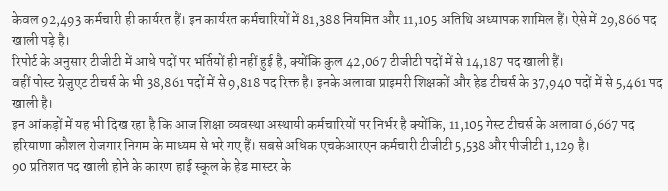केवल 92,493 कर्मचारी ही कार्यरत हैं। इन कार्यरत कर्मचारियों में 81,388 नियमित और 11,105 अतिथि अध्यापक शामिल हैं। ऐसे में 29,866 पद खाली पड़े है।
रिपोर्ट के अनुसार टीजीटी में आधे पदों पर भर्तियों ही नहीं हुई है, क्योंकि कुल 42,067 टीजीटी पदों में से 14,187 पद खाली हैं।
वहीं पोस्ट ग्रेजुएट टीचर्स के भी 38,861 पदों में से 9,818 पद रिक्त है। इनके अलावा प्राइमरी शिक्षकों और हेड टीचर्स के 37,940 पदों में से 5,461 पद खाली है।
इन आंकड़ों में यह भी दिख रहा है कि आज शिक्षा व्यवस्था अस्थायी कर्मचारियों पर निर्भर है क्योंकि, 11,105 गेस्ट टीचर्स के अलावा 6,667 पद हरियाणा कौशल रोजगार निगम के माध्यम से भरे गए हैं। सबसे अधिक एचकेआरएन कर्मचारी टीजीटी 5,538 और पीजीटी 1,129 है।
90 प्रतिशत पद खाली होने के कारण हाई स्कूल के हेड मास्टर के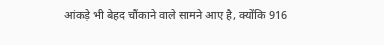आंकड़े भी बेहद चौंकाने वाले सामने आए है, क्योंकि 916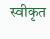स्वीकृत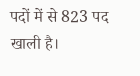पदों में से 823 पद खाली है।